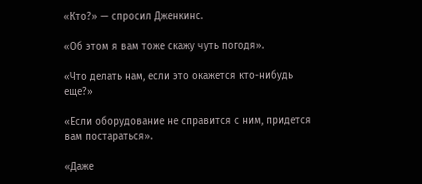«Кто?» — спросил Дженкинс.

«Об этом я вам тоже скажу чуть погодя».

«Что делать нам, если это окажется кто-нибудь еще?»

«Если оборудование не справится с ним, придется вам постараться».

«Даже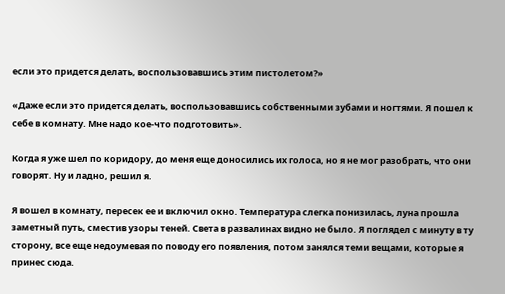если это придется делать, воспользовавшись этим пистолетом?»

«Даже если это придется делать, воспользовавшись собственными зубами и ногтями. Я пошел к себе в комнату. Мне надо кое-что подготовить».

Когда я уже шел по коридору, до меня еще доносились их голоса, но я не мог разобрать, что они говорят. Ну и ладно, решил я.

Я вошел в комнату, пересек ее и включил окно. Температура слегка понизилась, луна прошла заметный путь, сместив узоры теней. Света в развалинах видно не было. Я поглядел с минуту в ту сторону, все еще недоумевая по поводу его появления, потом занялся теми вещами, которые я принес сюда.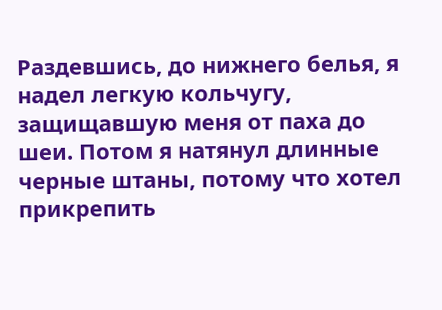Раздевшись, до нижнего белья, я надел легкую кольчугу, защищавшую меня от паха до шеи. Потом я натянул длинные черные штаны, потому что хотел прикрепить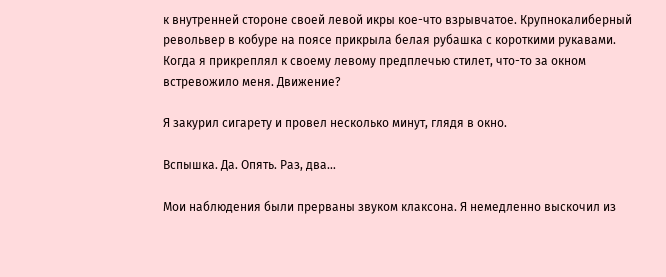к внутренней стороне своей левой икры кое-что взрывчатое. Крупнокалиберный револьвер в кобуре на поясе прикрыла белая рубашка с короткими рукавами. Когда я прикреплял к своему левому предплечью стилет, что-то за окном встревожило меня. Движение?

Я закурил сигарету и провел несколько минут, глядя в окно.

Вспышка. Да. Опять. Раз, два…

Мои наблюдения были прерваны звуком клаксона. Я немедленно выскочил из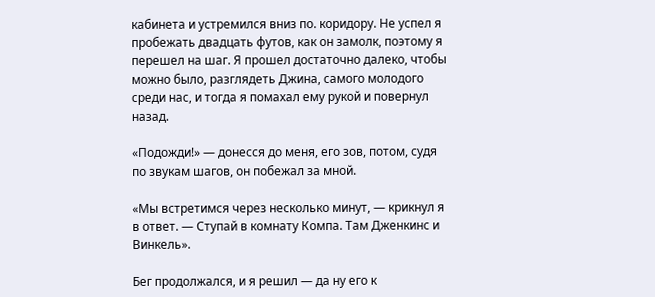кабинета и устремился вниз по. коридору. Не успел я пробежать двадцать футов, как он замолк, поэтому я перешел на шаг. Я прошел достаточно далеко, чтобы можно было, разглядеть Джина, самого молодого среди нас, и тогда я помахал ему рукой и повернул назад.

«Подожди!» — донесся до меня, его зов, потом, судя по звукам шагов, он побежал за мной.

«Мы встретимся через несколько минут, — крикнул я в ответ. — Ступай в комнату Компа. Там Дженкинс и Винкель».

Бег продолжался, и я решил — да ну его к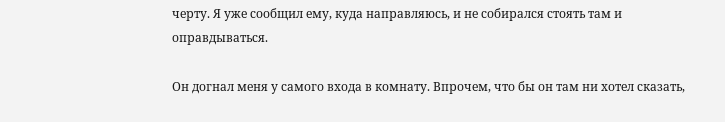черту. Я уже сообщил ему, куда направляюсь, и не собирался стоять там и оправдываться.

Он догнал меня у самого входа в комнату. Впрочем, что бы он там ни хотел сказать,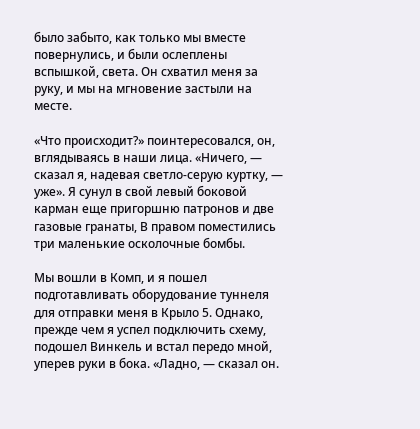было забыто, как только мы вместе повернулись, и были ослеплены вспышкой, света. Он схватил меня за руку, и мы на мгновение застыли на месте.

«Что происходит?» поинтересовался, он, вглядываясь в наши лица. «Ничего, — сказал я, надевая светло-серую куртку, — уже». Я сунул в свой левый боковой карман еще пригоршню патронов и две газовые гранаты, В правом поместились три маленькие осколочные бомбы.

Мы вошли в Комп, и я пошел подготавливать оборудование туннеля для отправки меня в Крыло 5. Однако, прежде чем я успел подключить схему, подошел Винкель и встал передо мной, уперев руки в бока. «Ладно, — сказал он.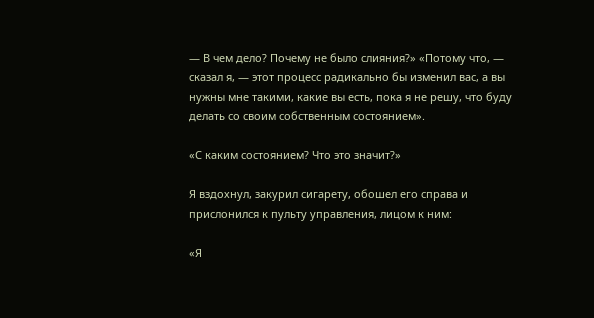— В чем дело? Почему не было слияния?» «Потому что, — сказал я, — этот процесс радикально бы изменил вас, а вы нужны мне такими, какие вы есть, пока я не решу, что буду делать со своим собственным состоянием».

«С каким состоянием? Что это значит?»

Я вздохнул, закурил сигарету, обошел его справа и прислонился к пульту управления, лицом к ним:

«Я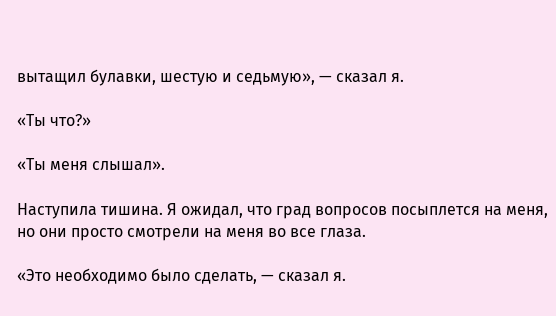вытащил булавки, шестую и седьмую», — сказал я.

«Ты что?»

«Ты меня слышал».

Наступила тишина. Я ожидал, что град вопросов посыплется на меня, но они просто смотрели на меня во все глаза.

«Это необходимо было сделать, — сказал я.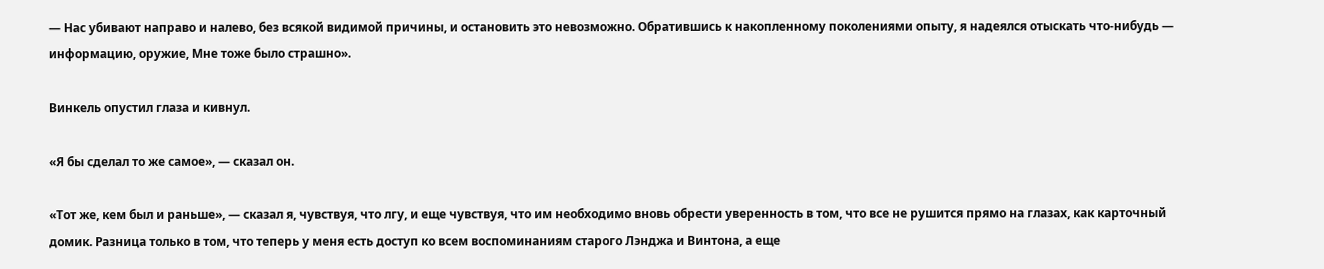— Нас убивают направо и налево, без всякой видимой причины, и остановить это невозможно. Обратившись к накопленному поколениями опыту, я надеялся отыскать что-нибудь — информацию, оружие, Мне тоже было страшно».

Винкель опустил глаза и кивнул.

«Я бы сделал то же самое», — сказал он.

«Тот же, кем был и раньше», — сказал я, чувствуя, что лгу, и еще чувствуя, что им необходимо вновь обрести уверенность в том, что все не рушится прямо на глазах, как карточный домик. Разница только в том, что теперь у меня есть доступ ко всем воспоминаниям старого Лэнджа и Винтона, а еще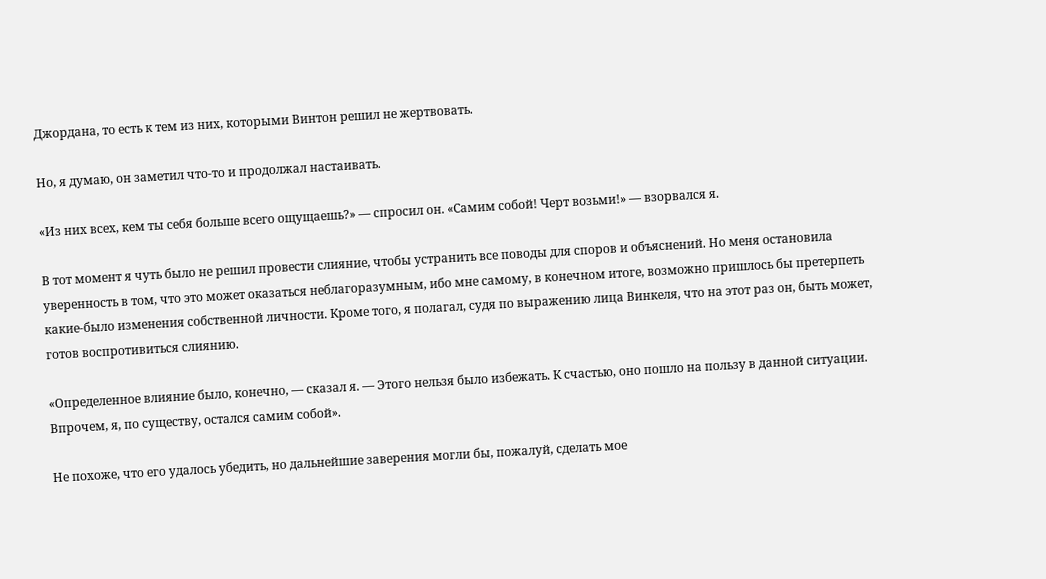Джордана, то есть к тем из них, которыми Винтон решил не жертвовать.

Но, я думаю, он заметил что-то и продолжал настаивать.

«Из них всех, кем ты себя больше всего ощущаешь?» — спросил он. «Самим собой! Черт возьми!» — взорвался я.

В тот момент я чуть было не решил провести слияние, чтобы устранить все поводы для споров и объяснений. Но меня остановила уверенность в том, что это может оказаться неблагоразумным, ибо мне самому, в конечном итоге, возможно пришлось бы претерпеть какие-было изменения собственной личности. Кроме того, я полагал, судя по выражению лица Винкеля, что на этот раз он, быть может, готов воспротивиться слиянию.

«Определенное влияние было, конечно, — сказал я. — Этого нельзя было избежать. К счастью, оно пошло на пользу в данной ситуации. Впрочем, я, по существу, остался самим собой».

Не похоже, что его удалось убедить, но дальнейшие заверения могли бы, пожалуй, сделать мое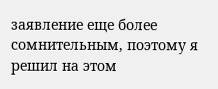заявление еще более сомнительным, поэтому я решил на этом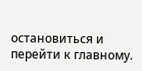остановиться и перейти к главному.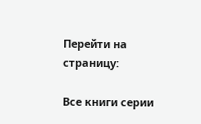Перейти на страницу:

Все книги серии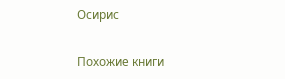Осирис

Похожие книги